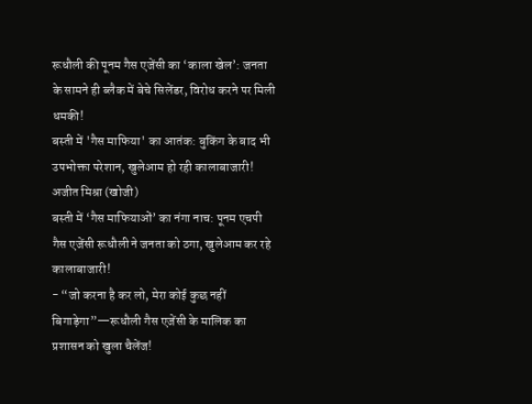रूधौली की पूनम गैस एजेंसी का ‘काला खेल’: जनता के सामने ही ब्लैक में बेचे सिलेंडर, विरोध करने पर मिली धमकी!
बस्ती में 'गैस माफिया' का आतंक: बुकिंग के बाद भी उपभोक्ता परेशान, खुलेआम हो रही कालाबाजारी!
अजीत मिश्रा (खोजी)
बस्ती में ‘गैस माफियाओं’ का नंगा नाच: पूनम एचपी गैस एजेंसी रूधौली ने जनता को ठगा, खुलेआम कर रहे कालाबाजारी!
- “जो करना है कर लो, मेरा कोई कुछ नहीं बिगाड़ेगा”—रूधौली गैस एजेंसी के मालिक का प्रशासन को खुला चैलेंज!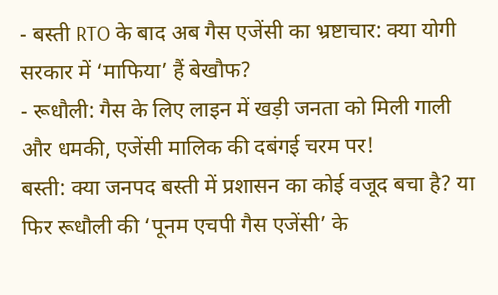- बस्ती RTO के बाद अब गैस एजेंसी का भ्रष्टाचार: क्या योगी सरकार में ‘माफिया’ हैं बेखौफ?
- रूधौली: गैस के लिए लाइन में खड़ी जनता को मिली गाली और धमकी, एजेंसी मालिक की दबंगई चरम पर!
बस्ती: क्या जनपद बस्ती में प्रशासन का कोई वजूद बचा है? या फिर रूधौली की ‘पूनम एचपी गैस एजेंसी’ के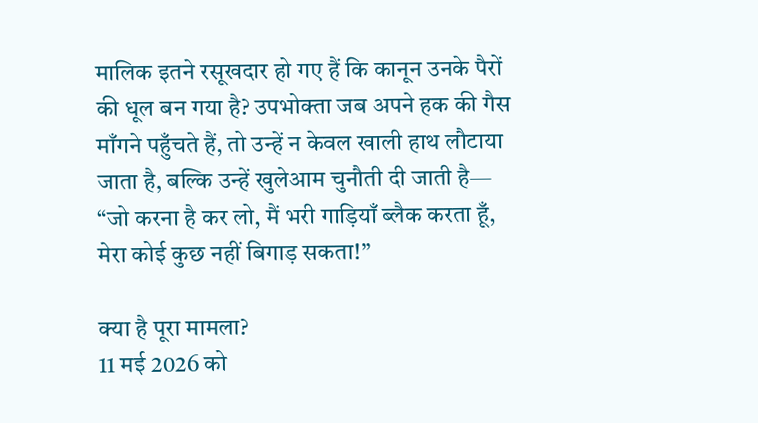मालिक इतने रसूखदार हो गए हैं कि कानून उनके पैरों की धूल बन गया है? उपभोक्ता जब अपने हक की गैस माँगने पहुँचते हैं, तो उन्हें न केवल खाली हाथ लौटाया जाता है, बल्कि उन्हें खुलेआम चुनौती दी जाती है— “जो करना है कर लो, मैं भरी गाड़ियाँ ब्लैक करता हूँ, मेरा कोई कुछ नहीं बिगाड़ सकता!”

क्या है पूरा मामला?
11 मई 2026 को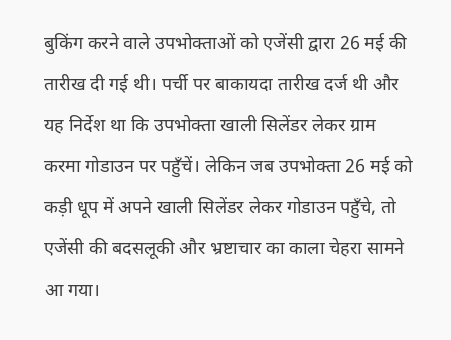बुकिंग करने वाले उपभोक्ताओं को एजेंसी द्वारा 26 मई की तारीख दी गई थी। पर्ची पर बाकायदा तारीख दर्ज थी और यह निर्देश था कि उपभोक्ता खाली सिलेंडर लेकर ग्राम करमा गोडाउन पर पहुँचें। लेकिन जब उपभोक्ता 26 मई को कड़ी धूप में अपने खाली सिलेंडर लेकर गोडाउन पहुँचे, तो एजेंसी की बदसलूकी और भ्रष्टाचार का काला चेहरा सामने आ गया।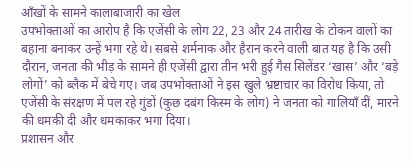आँखों के सामने कालाबाजारी का खेल
उपभोक्ताओं का आरोप है कि एजेंसी के लोग 22, 23 और 24 तारीख के टोकन वालों का बहाना बनाकर उन्हें भगा रहे थे। सबसे शर्मनाक और हैरान करने वाली बात यह है कि उसी दौरान, जनता की भीड़ के सामने ही एजेंसी द्वारा तीन भरी हुई गैस सिलेंडर ‘खास’ और ‘बड़े लोगों’ को ब्लैक में बेचे गए। जब उपभोक्ताओं ने इस खुले भ्रष्टाचार का विरोध किया, तो एजेंसी के संरक्षण में पल रहे गुंडों (कुछ दबंग किस्म के लोग) ने जनता को गालियाँ दीं, मारने की धमकी दी और धमकाकर भगा दिया।
प्रशासन और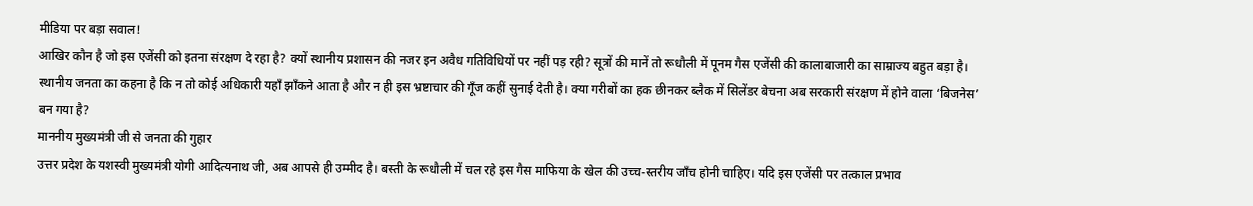मीडिया पर बड़ा सवाल!
आखिर कौन है जो इस एजेंसी को इतना संरक्षण दे रहा है? क्यों स्थानीय प्रशासन की नजर इन अवैध गतिविधियों पर नहीं पड़ रही? सूत्रों की मानें तो रूधौली में पूनम गैस एजेंसी की कालाबाजारी का साम्राज्य बहुत बड़ा है। स्थानीय जनता का कहना है कि न तो कोई अधिकारी यहाँ झाँकने आता है और न ही इस भ्रष्टाचार की गूँज कहीं सुनाई देती है। क्या गरीबों का हक छीनकर ब्लैक में सिलेंडर बेचना अब सरकारी संरक्षण में होने वाला ‘बिजनेस’ बन गया है?
माननीय मुख्यमंत्री जी से जनता की गुहार
उत्तर प्रदेश के यशस्वी मुख्यमंत्री योगी आदित्यनाथ जी, अब आपसे ही उम्मीद है। बस्ती के रूधौली में चल रहे इस गैस माफिया के खेल की उच्च-स्तरीय जाँच होनी चाहिए। यदि इस एजेंसी पर तत्काल प्रभाव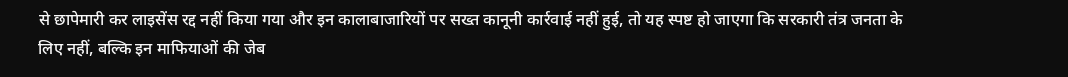से छापेमारी कर लाइसेंस रद्द नहीं किया गया और इन कालाबाजारियों पर सख्त कानूनी कार्रवाई नहीं हुई, तो यह स्पष्ट हो जाएगा कि सरकारी तंत्र जनता के लिए नहीं, बल्कि इन माफियाओं की जेब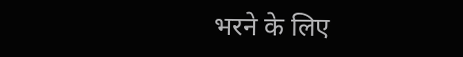भरने के लिए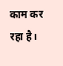काम कर रहा है।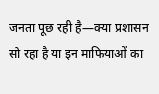जनता पूछ रही है—क्या प्रशासन सो रहा है या इन माफियाओं का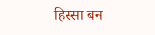हिस्सा बन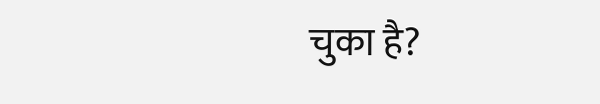चुका है?